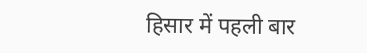हिसार में पहली बार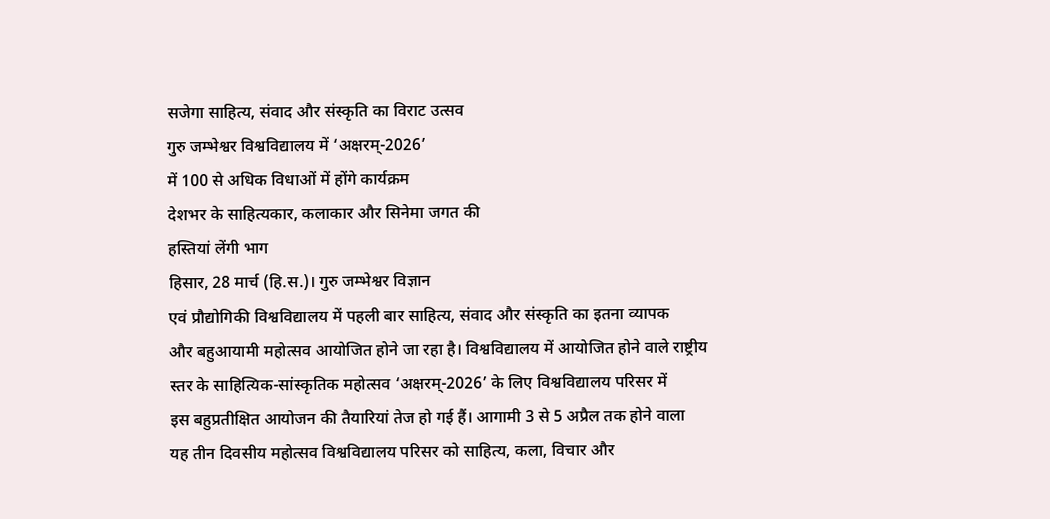सजेगा साहित्य, संवाद और संस्कृति का विराट उत्सव
गुरु जम्भेश्वर विश्वविद्यालय में ‘अक्षरम्-2026’
में 100 से अधिक विधाओं में होंगे कार्यक्रम
देशभर के साहित्यकार, कलाकार और सिनेमा जगत की
हस्तियां लेंगी भाग
हिसार, 28 मार्च (हि.स.)। गुरु जम्भेश्वर विज्ञान
एवं प्रौद्योगिकी विश्वविद्यालय में पहली बार साहित्य, संवाद और संस्कृति का इतना व्यापक
और बहुआयामी महोत्सव आयोजित होने जा रहा है। विश्वविद्यालय में आयोजित होने वाले राष्ट्रीय
स्तर के साहित्यिक-सांस्कृतिक महोत्सव ‘अक्षरम्-2026’ के लिए विश्वविद्यालय परिसर में
इस बहुप्रतीक्षित आयोजन की तैयारियां तेज हो गई हैं। आगामी 3 से 5 अप्रैल तक होने वाला
यह तीन दिवसीय महोत्सव विश्वविद्यालय परिसर को साहित्य, कला, विचार और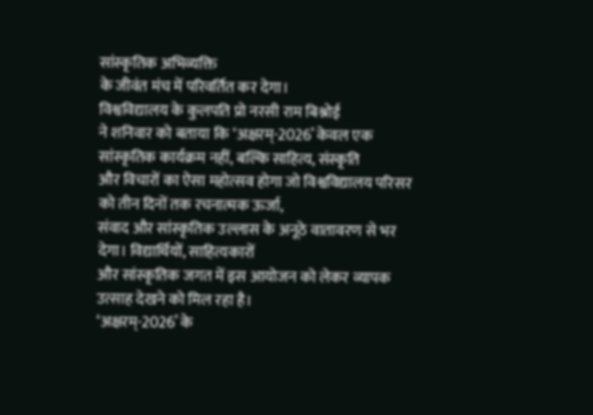सांस्कृतिक अभिव्यक्ति
के जीवंत मंच में परिवर्तित कर देगा।
विश्वविद्यालय के कुलपति प्रो नरसी राम बिश्नोई
ने शनिवार को बताया कि ‘अक्षरम्-2026’ केवल एक सांस्कृतिक कार्यक्रम नहीं, बल्कि साहित्य, संस्कृति
और विचारों का ऐसा महोत्सव होगा जो विश्वविद्यालय परिसर को तीन दिनों तक रचनात्मक ऊर्जा,
संवाद और सांस्कृतिक उल्लास के अनूठे वातावरण से भर देगा। विद्यार्थियों, साहित्यकारों
और सांस्कृतिक जगत में इस आयोजन को लेकर व्यापक उत्साह देखने को मिल रहा है।
‘अक्षरम्-2026’ के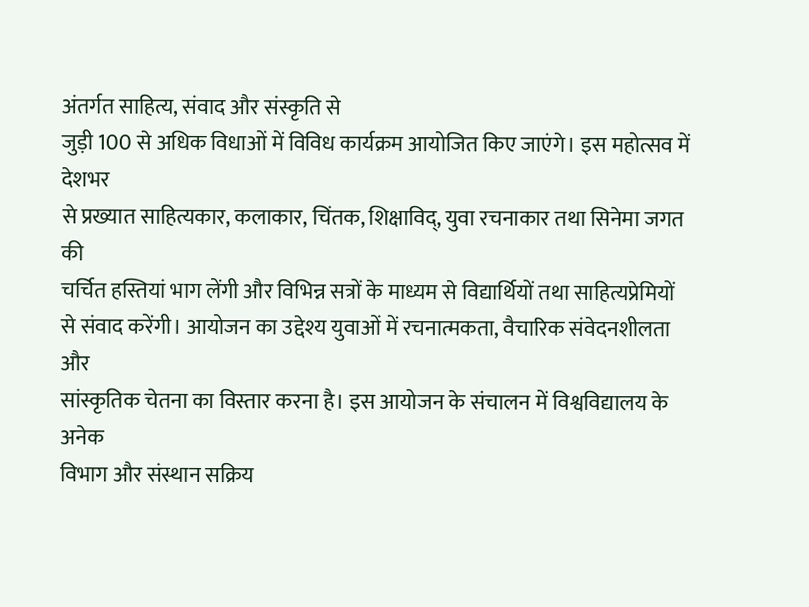अंतर्गत साहित्य, संवाद और संस्कृति से
जुड़ी 100 से अधिक विधाओं में विविध कार्यक्रम आयोजित किए जाएंगे। इस महोत्सव में देशभर
से प्रख्यात साहित्यकार, कलाकार, चिंतक, शिक्षाविद्, युवा रचनाकार तथा सिनेमा जगत की
चर्चित हस्तियां भाग लेंगी और विभिन्न सत्रों के माध्यम से विद्यार्थियों तथा साहित्यप्रेमियों
से संवाद करेंगी। आयोजन का उद्देश्य युवाओं में रचनात्मकता, वैचारिक संवेदनशीलता और
सांस्कृतिक चेतना का विस्तार करना है। इस आयोजन के संचालन में विश्वविद्यालय के अनेक
विभाग और संस्थान सक्रिय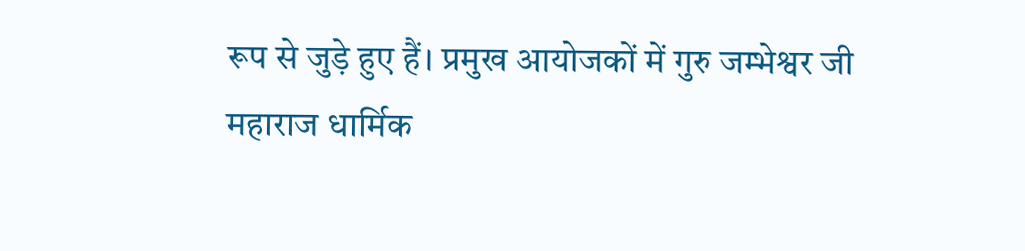रूप से जुड़े हुए हैं। प्रमुख आयोजकों में गुरु जम्भेश्वर जी
महाराज धार्मिक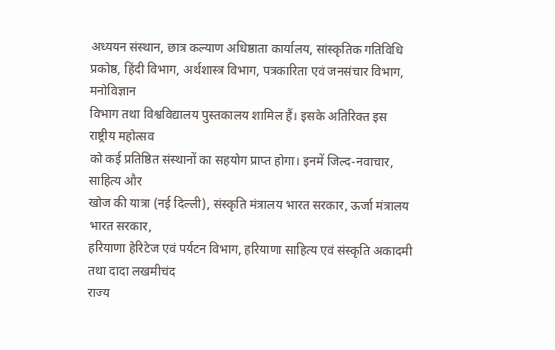अध्ययन संस्थान, छात्र कल्याण अधिष्ठाता कार्यालय, सांस्कृतिक गतिविधि
प्रकोष्ठ, हिंदी विभाग, अर्थशास्त्र विभाग, पत्रकारिता एवं जनसंचार विभाग, मनोविज्ञान
विभाग तथा विश्वविद्यालय पुस्तकालय शामिल हैं। इसके अतिरिक्त इस राष्ट्रीय महोत्सव
को कई प्रतिष्ठित संस्थानों का सहयोग प्राप्त होगा। इनमें जिल्द-नवाचार, साहित्य और
खोज की यात्रा (नई दिल्ली), संस्कृति मंत्रालय भारत सरकार, ऊर्जा मंत्रालय भारत सरकार,
हरियाणा हेरिटेज एवं पर्यटन विभाग, हरियाणा साहित्य एवं संस्कृति अकादमी तथा दादा लखमीचंद
राज्य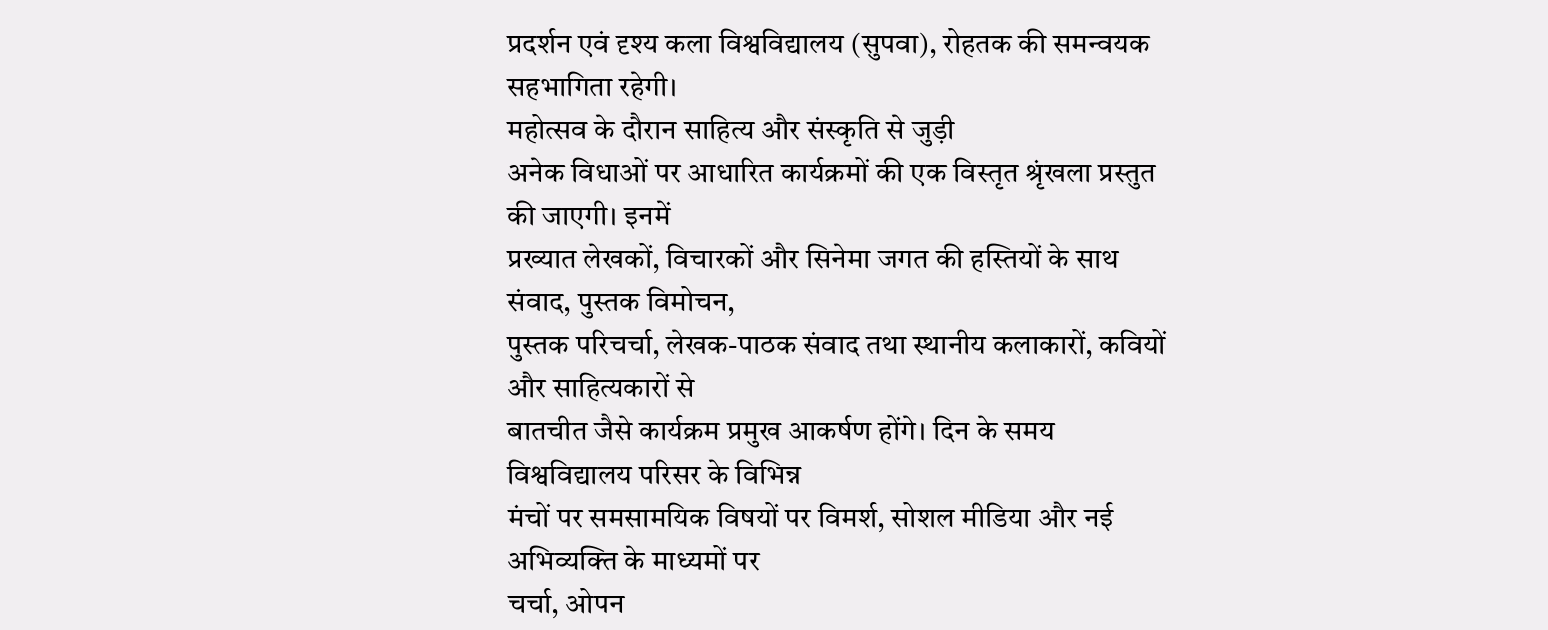प्रदर्शन एवं दृश्य कला विश्वविद्यालय (सुपवा), रोहतक की समन्वयक सहभागिता रहेगी।
महोत्सव के दौरान साहित्य और संस्कृति से जुड़ी
अनेक विधाओं पर आधारित कार्यक्रमों की एक विस्तृत श्रृंखला प्रस्तुत की जाएगी। इनमें
प्रख्यात लेखकों, विचारकों और सिनेमा जगत की हस्तियों के साथ संवाद, पुस्तक विमोचन,
पुस्तक परिचर्चा, लेखक-पाठक संवाद तथा स्थानीय कलाकारों, कवियों और साहित्यकारों से
बातचीत जैसे कार्यक्रम प्रमुख आकर्षण होंगे। दिन के समय विश्वविद्यालय परिसर के विभिन्न
मंचों पर समसामयिक विषयों पर विमर्श, सोशल मीडिया और नई अभिव्यक्ति के माध्यमों पर
चर्चा, ओपन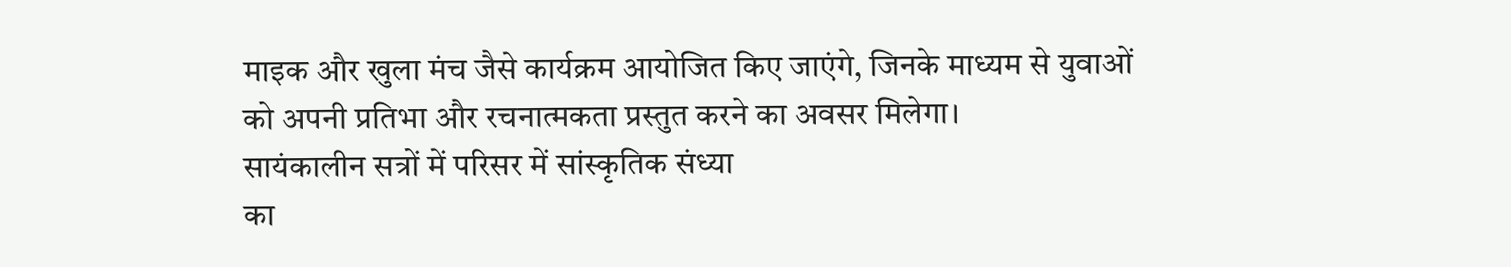माइक और खुला मंच जैसे कार्यक्रम आयोजित किए जाएंगे, जिनके माध्यम से युवाओं
को अपनी प्रतिभा और रचनात्मकता प्रस्तुत करने का अवसर मिलेगा।
सायंकालीन सत्रों में परिसर में सांस्कृतिक संध्या
का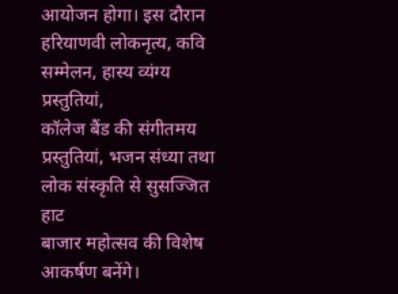आयोजन होगा। इस दौरान हरियाणवी लोकनृत्य, कवि सम्मेलन, हास्य व्यंग्य प्रस्तुतियां,
कॉलेज बैंड की संगीतमय प्रस्तुतियां, भजन संध्या तथा लोक संस्कृति से सुसज्जित हाट
बाजार महोत्सव की विशेष आकर्षण बनेंगे।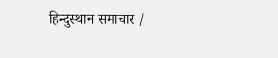हिन्दुस्थान समाचार /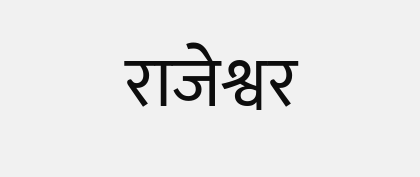राजेश्वर